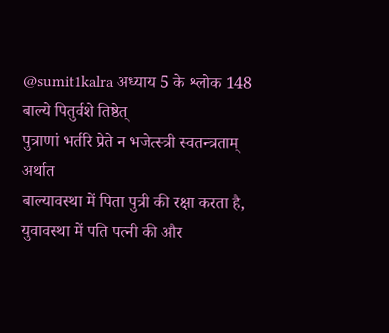@sumit1kalra अध्याय 5 के श्लोक 148
बाल्ये पितुर्वशे तिष्ठेत्
पुत्राणां भर्तरि प्रेते न भजेत्स्त्री स्वतन्त्रताम्
अर्थात
बाल्यावस्था में पिता पुत्री की रक्षा करता है, युवावस्था में पति पत्नी की और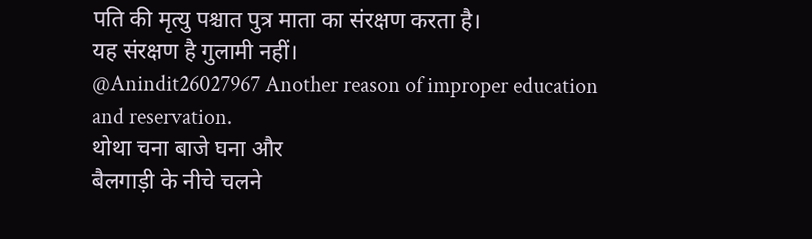पति की मृत्यु पश्चात पुत्र माता का संरक्षण करता है।
यह संरक्षण है गुलामी नहीं।
@Anindit26027967 Another reason of improper education and reservation.
थोथा चना बाजे घना और
बैलगाड़ी के नीचे चलने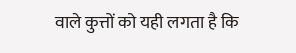वाले कुत्तों को यही लगता है कि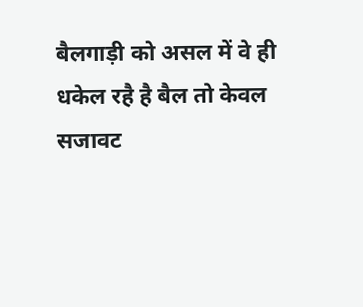बैलगाड़ी को असल में वे ही धकेल रहै है बैल तो केवल सजावट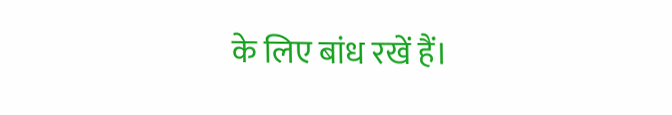के लिए बांध रखें हैं।